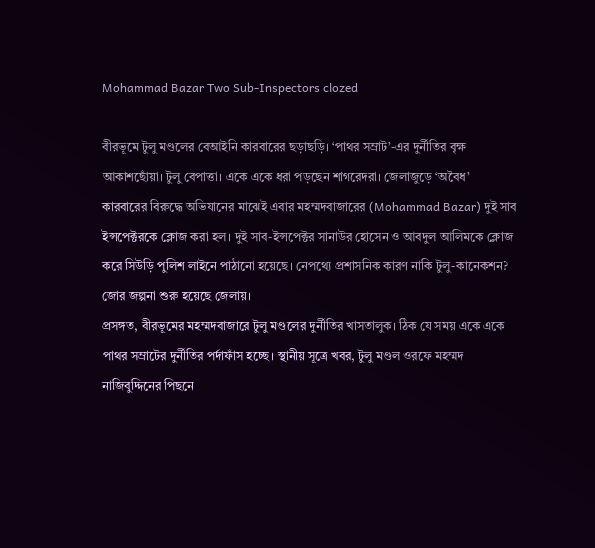Mohammad Bazar Two Sub-Inspectors clozed

বীরভূমে টুলু মণ্ডলের বেআইনি কারবারের ছড়াছড়ি। ‘পাথর সম্রাট’-এর দুর্নীতির বৃক্ষ আকাশছোঁয়া। টুলু বেপাত্তা। একে একে ধরা পড়ছেন শাগরেদরা। জেলাজুড়ে ‘অবৈধ’ কারবারের বিরুদ্ধে অভিযানের মাঝেই এবার মহম্মদবাজারের (Mohammad Bazar) দুই সাব ইন্সপেক্টরকে ক্লোজ করা হল। দুই সাব-ইন্সপেক্টর সানাউর হোসেন ও আবদুল আলিমকে ক্লোজ করে সিউড়ি পুলিশ লাইনে পাঠানো হয়েছে। নেপথ্যে প্রশাসনিক কারণ নাকি টুলু-কানেকশন? জোর জল্পনা শুরু হয়েছে জেলায়।
প্রসঙ্গত, বীরভূমের মহম্মদবাজারে টুলু মণ্ডলের দুর্নীতির খাসতালুক। ঠিক যে সময় একে একে পাথর সম্রাটের দুর্নীতির পর্দাফাঁস হচ্ছে। স্থানীয় সূত্রে খবর, টুলু মণ্ডল ওরফে মহম্মদ নাজিবুদ্দিনের পিছনে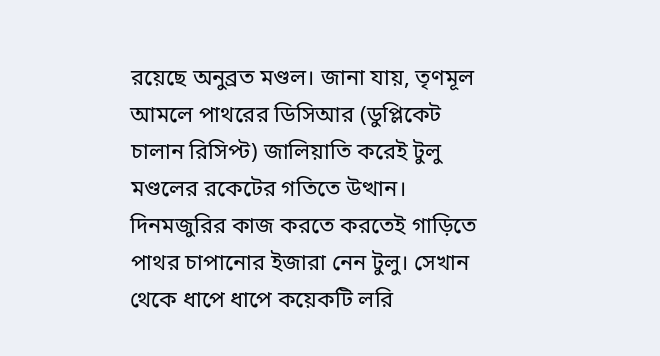রয়েছে অনুব্রত মণ্ডল। জানা যায়, তৃণমূল আমলে পাথরের ডিসিআর (ডুপ্লিকেট চালান রিসিপ্ট) জালিয়াতি করেই টুলু মণ্ডলের রকেটের গতিতে উত্থান। দিনমজুরির কাজ করতে করতেই গাড়িতে পাথর চাপানোর ইজারা নেন টুলু। সেখান থেকে ধাপে ধাপে কয়েকটি লরি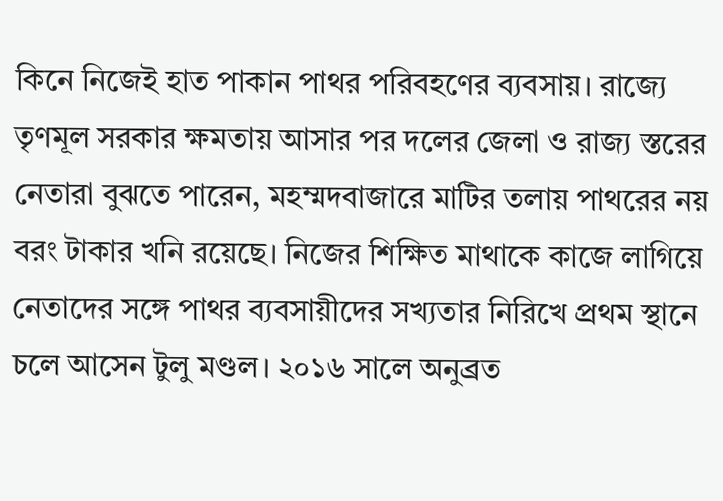কিনে নিজেই হাত পাকান পাথর পরিবহণের ব্যবসায়। রাজ্যে তৃণমূল সরকার ক্ষমতায় আসার পর দলের জেলা ও রাজ্য স্তরের নেতারা বুঝতে পারেন, মহম্মদবাজারে মাটির তলায় পাথরের নয় বরং টাকার খনি রয়েছে। নিজের শিক্ষিত মাথাকে কাজে লাগিয়ে নেতাদের সঙ্গে পাথর ব্যবসায়ীদের সখ্যতার নিরিখে প্রথম স্থানে চলে আসেন টুলু মণ্ডল। ২০১৬ সালে অনুব্রত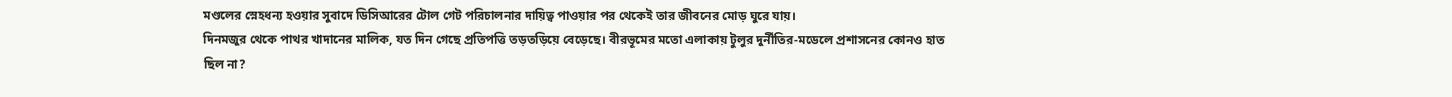মণ্ডলের স্নেহধন্য হওয়ার সুবাদে ডিসিআরের টোল গেট পরিচালনার দায়িত্ব পাওয়ার পর থেকেই তার জীবনের মোড় ঘুরে যায়।
দিনমজুর থেকে পাথর খাদানের মালিক, যত দিন গেছে প্রতিপত্তি তড়তড়িয়ে বেড়েছে। বীরভূমের মতো এলাকায় টুলুর দুর্নীতির-মডেলে প্রশাসনের কোনও হাত ছিল না?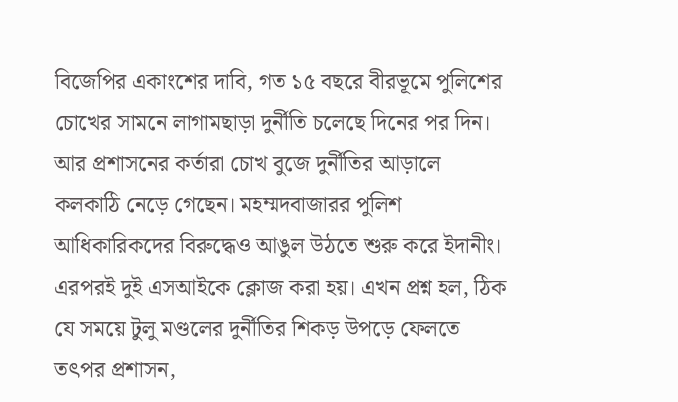বিজেপির একাংশের দাবি, গত ১৫ বছরে বীরভূমে পুলিশের চোখের সামনে লাগামছাড়া দুর্নীতি চলেছে দিনের পর দিন। আর প্রশাসনের কর্তারা চোখ বুজে দুর্নীতির আড়ালে কলকাঠি নেড়ে গেছেন। মহম্মদবাজারর পুলিশ আধিকারিকদের বিরুদ্ধেও আঙুল উঠতে শুরু করে ইদানীং। এরপরই দুই এসআইকে ক্লোজ করা হয়। এখন প্রশ্ন হল, ঠিক যে সময়ে টুলু মণ্ডলের দুর্নীতির শিকড় উপড়ে ফেলতে তৎপর প্রশাসন,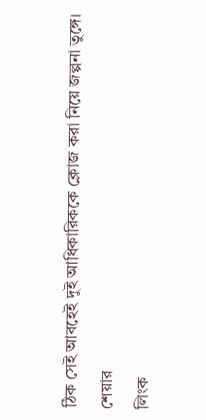ঠিক সেই আবহেই দুই আধিকারিককে ক্লোজ করা নিয়ে জল্পনা তুঙ্গে।
শেয়ার
লিংক